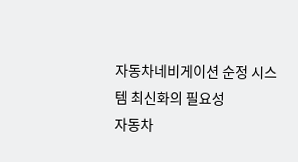자동차네비게이션 순정 시스템 최신화의 필요성
자동차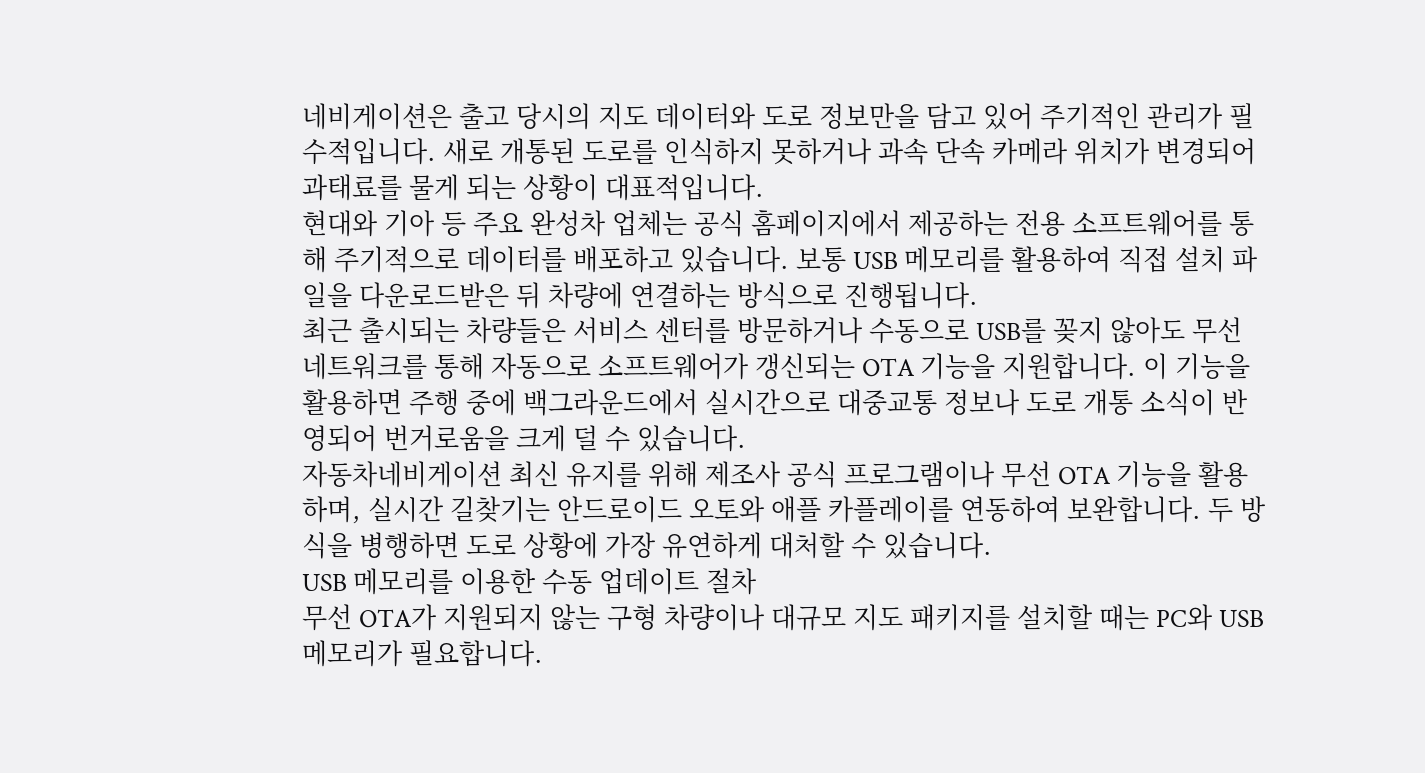네비게이션은 출고 당시의 지도 데이터와 도로 정보만을 담고 있어 주기적인 관리가 필수적입니다. 새로 개통된 도로를 인식하지 못하거나 과속 단속 카메라 위치가 변경되어 과태료를 물게 되는 상황이 대표적입니다.
현대와 기아 등 주요 완성차 업체는 공식 홈페이지에서 제공하는 전용 소프트웨어를 통해 주기적으로 데이터를 배포하고 있습니다. 보통 USB 메모리를 활용하여 직접 설치 파일을 다운로드받은 뒤 차량에 연결하는 방식으로 진행됩니다.
최근 출시되는 차량들은 서비스 센터를 방문하거나 수동으로 USB를 꽂지 않아도 무선 네트워크를 통해 자동으로 소프트웨어가 갱신되는 OTA 기능을 지원합니다. 이 기능을 활용하면 주행 중에 백그라운드에서 실시간으로 대중교통 정보나 도로 개통 소식이 반영되어 번거로움을 크게 덜 수 있습니다.
자동차네비게이션 최신 유지를 위해 제조사 공식 프로그램이나 무선 OTA 기능을 활용하며, 실시간 길찾기는 안드로이드 오토와 애플 카플레이를 연동하여 보완합니다. 두 방식을 병행하면 도로 상황에 가장 유연하게 대처할 수 있습니다.
USB 메모리를 이용한 수동 업데이트 절차
무선 OTA가 지원되지 않는 구형 차량이나 대규모 지도 패키지를 설치할 때는 PC와 USB 메모리가 필요합니다.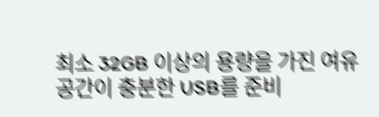최소 32GB 이상의 용량을 가진 여유 공간이 충분한 USB를 준비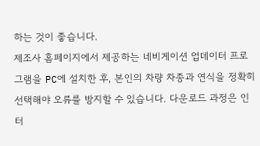하는 것이 좋습니다.
제조사 홈페이지에서 제공하는 네비게이션 업데이터 프로그램을 PC에 설치한 후, 본인의 차량 차종과 연식을 정확히 선택해야 오류를 방지할 수 있습니다. 다운로드 과정은 인터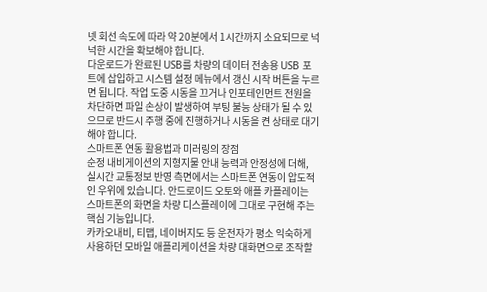넷 회선 속도에 따라 약 20분에서 1시간까지 소요되므로 넉넉한 시간을 확보해야 합니다.
다운로드가 완료된 USB를 차량의 데이터 전송용 USB 포트에 삽입하고 시스템 설정 메뉴에서 갱신 시작 버튼을 누르면 됩니다. 작업 도중 시동을 끄거나 인포테인먼트 전원을 차단하면 파일 손상이 발생하여 부팅 불능 상태가 될 수 있으므로 반드시 주행 중에 진행하거나 시동을 켠 상태로 대기해야 합니다.
스마트폰 연동 활용법과 미러링의 장점
순정 내비게이션의 지형지물 안내 능력과 안정성에 더해, 실시간 교통정보 반영 측면에서는 스마트폰 연동이 압도적인 우위에 있습니다. 안드로이드 오토와 애플 카플레이는 스마트폰의 화면을 차량 디스플레이에 그대로 구현해 주는 핵심 기능입니다.
카카오내비, 티맵, 네이버지도 등 운전자가 평소 익숙하게 사용하던 모바일 애플리케이션을 차량 대화면으로 조작할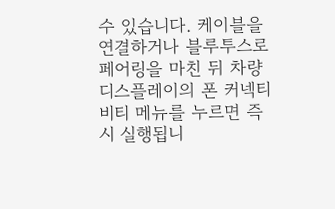수 있습니다. 케이블을 연결하거나 블루투스로 페어링을 마친 뒤 차량 디스플레이의 폰 커넥티비티 메뉴를 누르면 즉시 실행됩니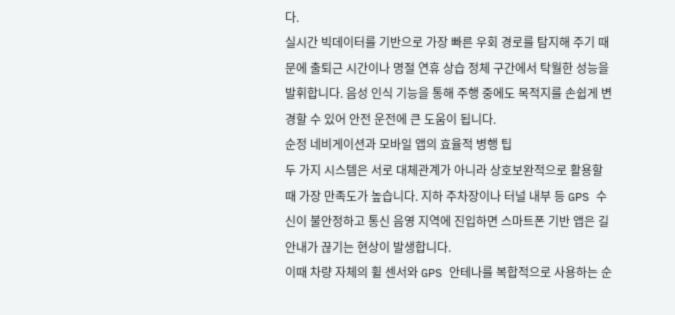다.
실시간 빅데이터를 기반으로 가장 빠른 우회 경로를 탐지해 주기 때문에 출퇴근 시간이나 명절 연휴 상습 정체 구간에서 탁월한 성능을 발휘합니다. 음성 인식 기능을 통해 주행 중에도 목적지를 손쉽게 변경할 수 있어 안전 운전에 큰 도움이 됩니다.
순정 네비게이션과 모바일 앱의 효율적 병행 팁
두 가지 시스템은 서로 대체관계가 아니라 상호보완적으로 활용할 때 가장 만족도가 높습니다. 지하 주차장이나 터널 내부 등 GPS 수신이 불안정하고 통신 음영 지역에 진입하면 스마트폰 기반 앱은 길 안내가 끊기는 현상이 발생합니다.
이때 차량 자체의 휠 센서와 GPS 안테나를 복합적으로 사용하는 순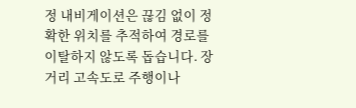정 내비게이션은 끊김 없이 정확한 위치를 추적하여 경로를 이탈하지 않도록 돕습니다. 장거리 고속도로 주행이나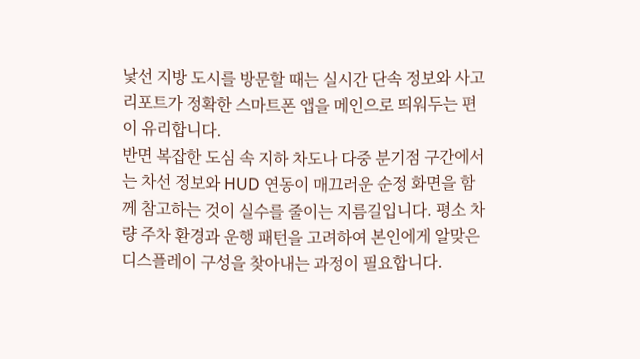낯선 지방 도시를 방문할 때는 실시간 단속 정보와 사고 리포트가 정확한 스마트폰 앱을 메인으로 띄워두는 편이 유리합니다.
반면 복잡한 도심 속 지하 차도나 다중 분기점 구간에서는 차선 정보와 HUD 연동이 매끄러운 순정 화면을 함께 참고하는 것이 실수를 줄이는 지름길입니다. 평소 차량 주차 환경과 운행 패턴을 고려하여 본인에게 알맞은 디스플레이 구성을 찾아내는 과정이 필요합니다.